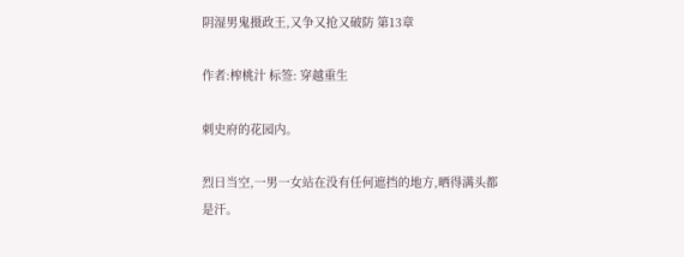阴湿男鬼摄政王,又争又抢又破防 第13章

作者:榨桃汁 标签: 穿越重生

刺史府的花园内。

烈日当空,一男一女站在没有任何遮挡的地方,晒得满头都是汗。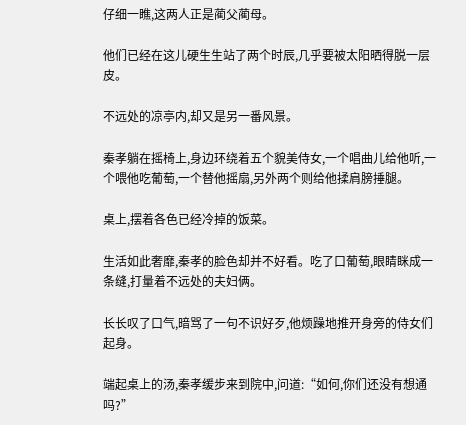仔细一瞧,这两人正是蔺父蔺母。

他们已经在这儿硬生生站了两个时辰,几乎要被太阳晒得脱一层皮。

不远处的凉亭内,却又是另一番风景。

秦孝躺在摇椅上,身边环绕着五个貌美侍女,一个唱曲儿给他听,一个喂他吃葡萄,一个替他摇扇,另外两个则给他揉肩膀捶腿。

桌上,摆着各色已经冷掉的饭菜。

生活如此奢靡,秦孝的脸色却并不好看。吃了口葡萄,眼睛眯成一条缝,打量着不远处的夫妇俩。

长长叹了口气,暗骂了一句不识好歹,他烦躁地推开身旁的侍女们起身。

端起桌上的汤,秦孝缓步来到院中,问道:“如何,你们还没有想通吗?”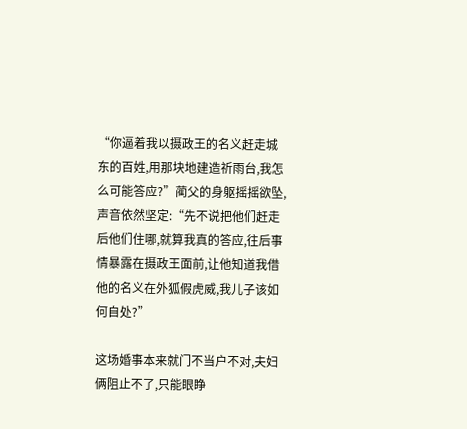“你逼着我以摄政王的名义赶走城东的百姓,用那块地建造祈雨台,我怎么可能答应?”蔺父的身躯摇摇欲坠,声音依然坚定:“先不说把他们赶走后他们住哪,就算我真的答应,往后事情暴露在摄政王面前,让他知道我借他的名义在外狐假虎威,我儿子该如何自处?”

这场婚事本来就门不当户不对,夫妇俩阻止不了,只能眼睁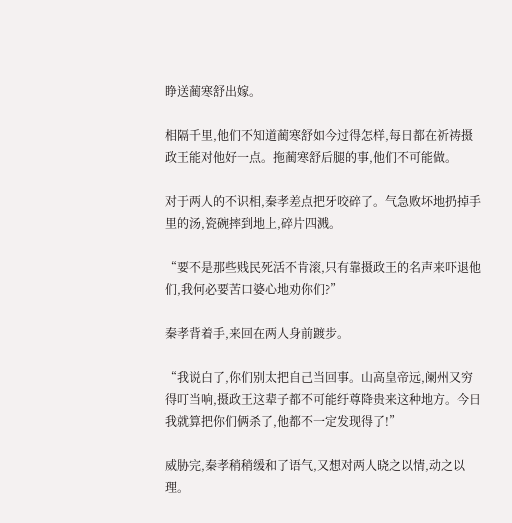睁送蔺寒舒出嫁。

相隔千里,他们不知道蔺寒舒如今过得怎样,每日都在祈祷摄政王能对他好一点。拖蔺寒舒后腿的事,他们不可能做。

对于两人的不识相,秦孝差点把牙咬碎了。气急败坏地扔掉手里的汤,瓷碗摔到地上,碎片四溅。

“要不是那些贱民死活不肯滚,只有靠摄政王的名声来吓退他们,我何必要苦口婆心地劝你们?”

秦孝背着手,来回在两人身前踱步。

“我说白了,你们别太把自己当回事。山高皇帝远,阑州又穷得叮当响,摄政王这辈子都不可能纡尊降贵来这种地方。今日我就算把你们俩杀了,他都不一定发现得了!”

威胁完,秦孝稍稍缓和了语气,又想对两人晓之以情,动之以理。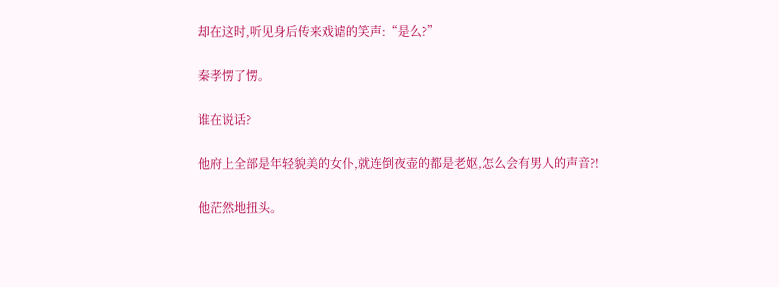却在这时,听见身后传来戏谑的笑声:“是么?”

秦孝愣了愣。

谁在说话?

他府上全部是年轻貌美的女仆,就连倒夜壶的都是老妪,怎么会有男人的声音?!

他茫然地扭头。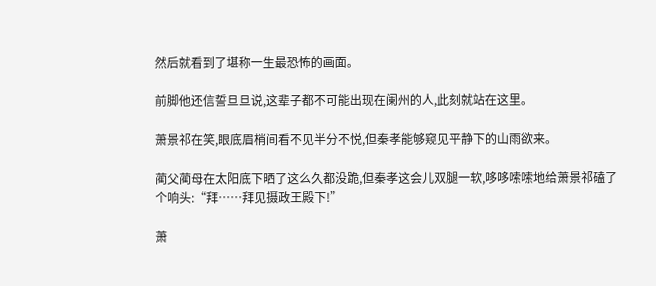然后就看到了堪称一生最恐怖的画面。

前脚他还信誓旦旦说,这辈子都不可能出现在阑州的人,此刻就站在这里。

萧景祁在笑,眼底眉梢间看不见半分不悦,但秦孝能够窥见平静下的山雨欲来。

蔺父蔺母在太阳底下晒了这么久都没跪,但秦孝这会儿双腿一软,哆哆嗦嗦地给萧景祁磕了个响头:“拜……拜见摄政王殿下!”

萧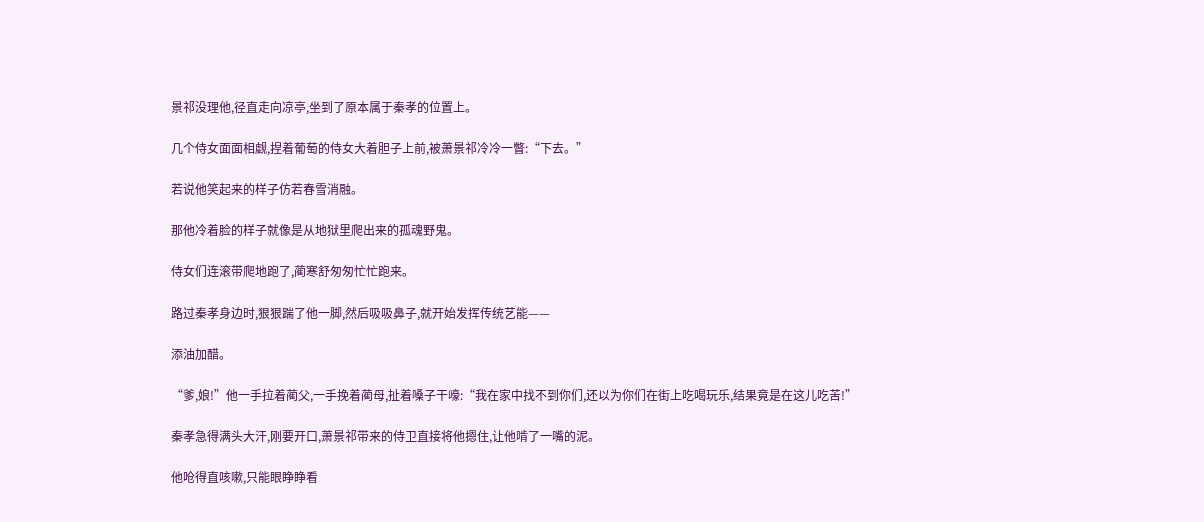景祁没理他,径直走向凉亭,坐到了原本属于秦孝的位置上。

几个侍女面面相觑,捏着葡萄的侍女大着胆子上前,被萧景祁冷冷一瞥:“下去。”

若说他笑起来的样子仿若春雪消融。

那他冷着脸的样子就像是从地狱里爬出来的孤魂野鬼。

侍女们连滚带爬地跑了,蔺寒舒匆匆忙忙跑来。

路过秦孝身边时,狠狠踹了他一脚,然后吸吸鼻子,就开始发挥传统艺能——

添油加醋。

“爹,娘!”他一手拉着蔺父,一手挽着蔺母,扯着嗓子干嚎:“我在家中找不到你们,还以为你们在街上吃喝玩乐,结果竟是在这儿吃苦!”

秦孝急得满头大汗,刚要开口,萧景祁带来的侍卫直接将他摁住,让他啃了一嘴的泥。

他呛得直咳嗽,只能眼睁睁看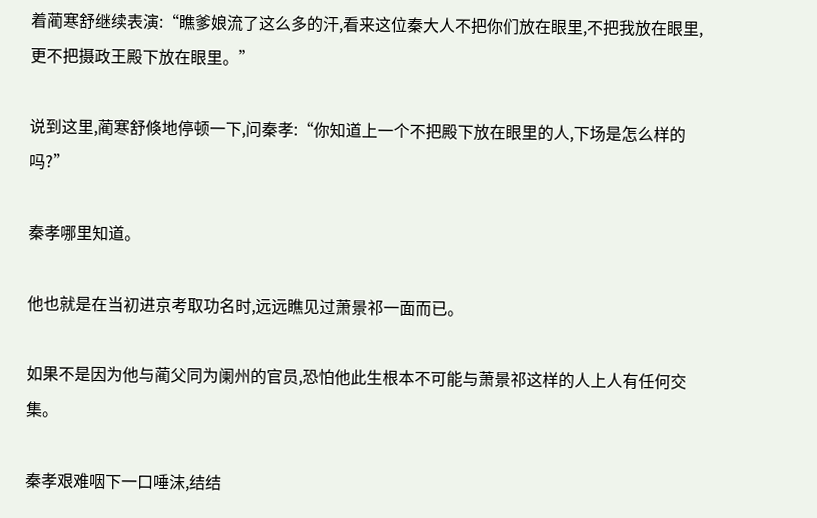着蔺寒舒继续表演:“瞧爹娘流了这么多的汗,看来这位秦大人不把你们放在眼里,不把我放在眼里,更不把摄政王殿下放在眼里。”

说到这里,蔺寒舒倏地停顿一下,问秦孝:“你知道上一个不把殿下放在眼里的人,下场是怎么样的吗?”

秦孝哪里知道。

他也就是在当初进京考取功名时,远远瞧见过萧景祁一面而已。

如果不是因为他与蔺父同为阑州的官员,恐怕他此生根本不可能与萧景祁这样的人上人有任何交集。

秦孝艰难咽下一口唾沫,结结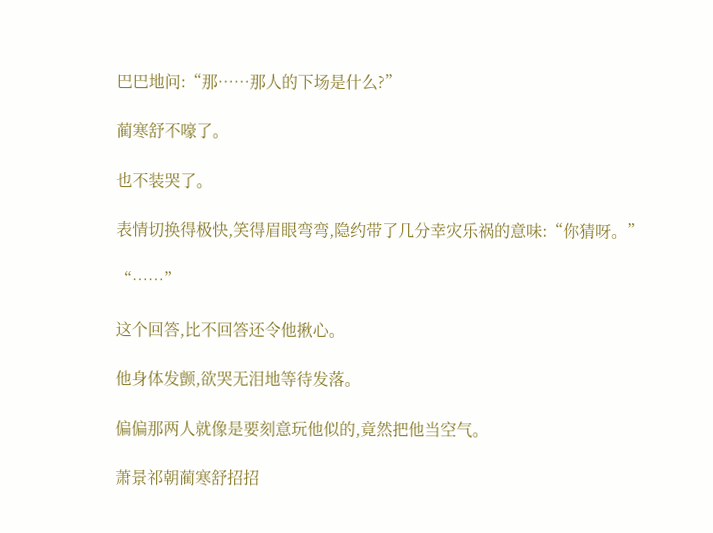巴巴地问:“那……那人的下场是什么?”

蔺寒舒不嚎了。

也不装哭了。

表情切换得极快,笑得眉眼弯弯,隐约带了几分幸灾乐祸的意味:“你猜呀。”

“……”

这个回答,比不回答还令他揪心。

他身体发颤,欲哭无泪地等待发落。

偏偏那两人就像是要刻意玩他似的,竟然把他当空气。

萧景祁朝蔺寒舒招招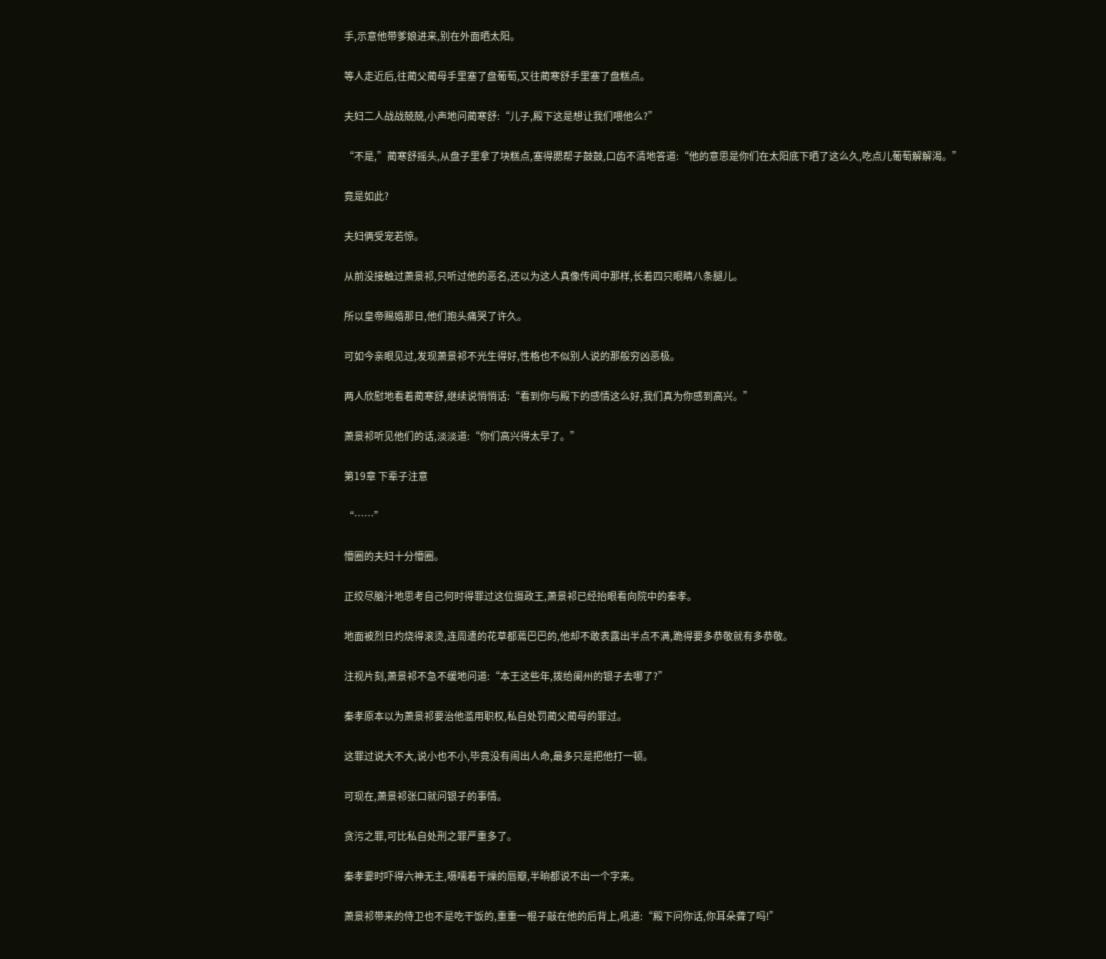手,示意他带爹娘进来,别在外面晒太阳。

等人走近后,往蔺父蔺母手里塞了盘葡萄,又往蔺寒舒手里塞了盘糕点。

夫妇二人战战兢兢,小声地问蔺寒舒:“儿子,殿下这是想让我们喂他么?”

“不是,”蔺寒舒摇头,从盘子里拿了块糕点,塞得腮帮子鼓鼓,口齿不清地答道:“他的意思是你们在太阳底下晒了这么久,吃点儿葡萄解解渴。”

竟是如此?

夫妇俩受宠若惊。

从前没接触过萧景祁,只听过他的恶名,还以为这人真像传闻中那样,长着四只眼睛八条腿儿。

所以皇帝赐婚那日,他们抱头痛哭了许久。

可如今亲眼见过,发现萧景祁不光生得好,性格也不似别人说的那般穷凶恶极。

两人欣慰地看着蔺寒舒,继续说悄悄话:“看到你与殿下的感情这么好,我们真为你感到高兴。”

萧景祁听见他们的话,淡淡道:“你们高兴得太早了。”

第19章 下辈子注意

“……”

懵圈的夫妇十分懵圈。

正绞尽脑汁地思考自己何时得罪过这位摄政王,萧景祁已经抬眼看向院中的秦孝。

地面被烈日灼烧得滚烫,连周遭的花草都蔫巴巴的,他却不敢表露出半点不满,跪得要多恭敬就有多恭敬。

注视片刻,萧景祁不急不缓地问道:“本王这些年,拨给阑州的银子去哪了?”

秦孝原本以为萧景祁要治他滥用职权,私自处罚蔺父蔺母的罪过。

这罪过说大不大,说小也不小,毕竟没有闹出人命,最多只是把他打一顿。

可现在,萧景祁张口就问银子的事情。

贪污之罪,可比私自处刑之罪严重多了。

秦孝霎时吓得六神无主,嗫嚅着干燥的唇瓣,半晌都说不出一个字来。

萧景祁带来的侍卫也不是吃干饭的,重重一棍子敲在他的后背上,吼道:“殿下问你话,你耳朵聋了吗!”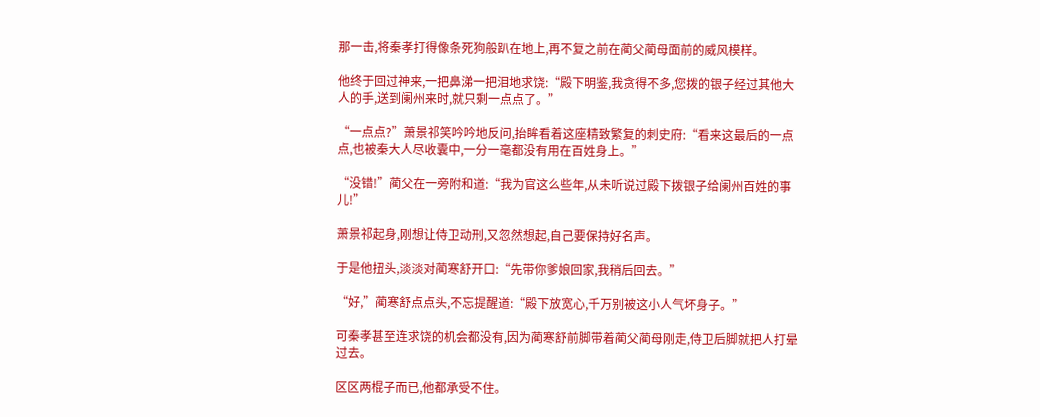那一击,将秦孝打得像条死狗般趴在地上,再不复之前在蔺父蔺母面前的威风模样。

他终于回过神来,一把鼻涕一把泪地求饶:“殿下明鉴,我贪得不多,您拨的银子经过其他大人的手,送到阑州来时,就只剩一点点了。”

“一点点?”萧景祁笑吟吟地反问,抬眸看着这座精致繁复的刺史府:“看来这最后的一点点,也被秦大人尽收囊中,一分一毫都没有用在百姓身上。”

“没错!”蔺父在一旁附和道:“我为官这么些年,从未听说过殿下拨银子给阑州百姓的事儿!”

萧景祁起身,刚想让侍卫动刑,又忽然想起,自己要保持好名声。

于是他扭头,淡淡对蔺寒舒开口:“先带你爹娘回家,我稍后回去。”

“好,”蔺寒舒点点头,不忘提醒道:“殿下放宽心,千万别被这小人气坏身子。”

可秦孝甚至连求饶的机会都没有,因为蔺寒舒前脚带着蔺父蔺母刚走,侍卫后脚就把人打晕过去。

区区两棍子而已,他都承受不住。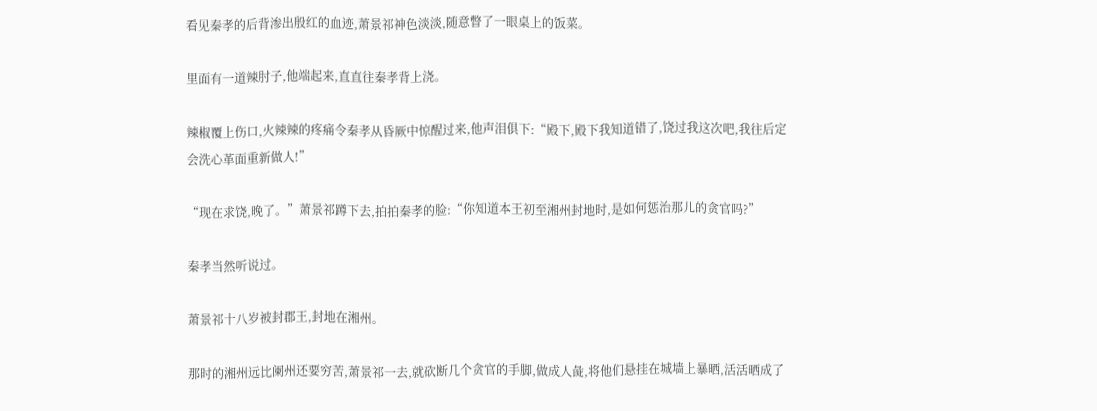看见秦孝的后背渗出殷红的血迹,萧景祁神色淡淡,随意瞥了一眼桌上的饭菜。

里面有一道辣肘子,他端起来,直直往秦孝背上浇。

辣椒覆上伤口,火辣辣的疼痛令秦孝从昏厥中惊醒过来,他声泪俱下:“殿下,殿下我知道错了,饶过我这次吧,我往后定会洗心革面重新做人!”

“现在求饶,晚了。”萧景祁蹲下去,拍拍秦孝的脸:“你知道本王初至湘州封地时,是如何惩治那儿的贪官吗?”

秦孝当然听说过。

萧景祁十八岁被封郡王,封地在湘州。

那时的湘州远比阑州还要穷苦,萧景祁一去,就砍断几个贪官的手脚,做成人彘,将他们悬挂在城墙上暴晒,活活晒成了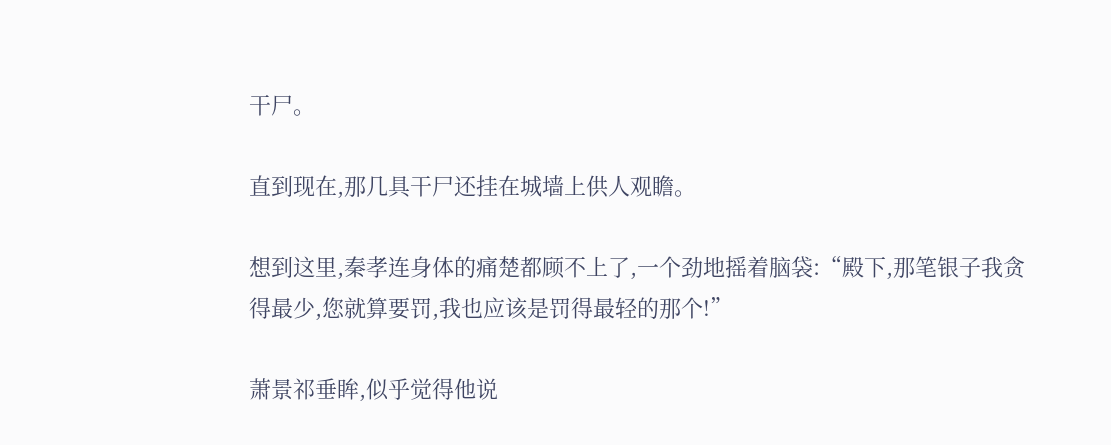干尸。

直到现在,那几具干尸还挂在城墙上供人观瞻。

想到这里,秦孝连身体的痛楚都顾不上了,一个劲地摇着脑袋:“殿下,那笔银子我贪得最少,您就算要罚,我也应该是罚得最轻的那个!”

萧景祁垂眸,似乎觉得他说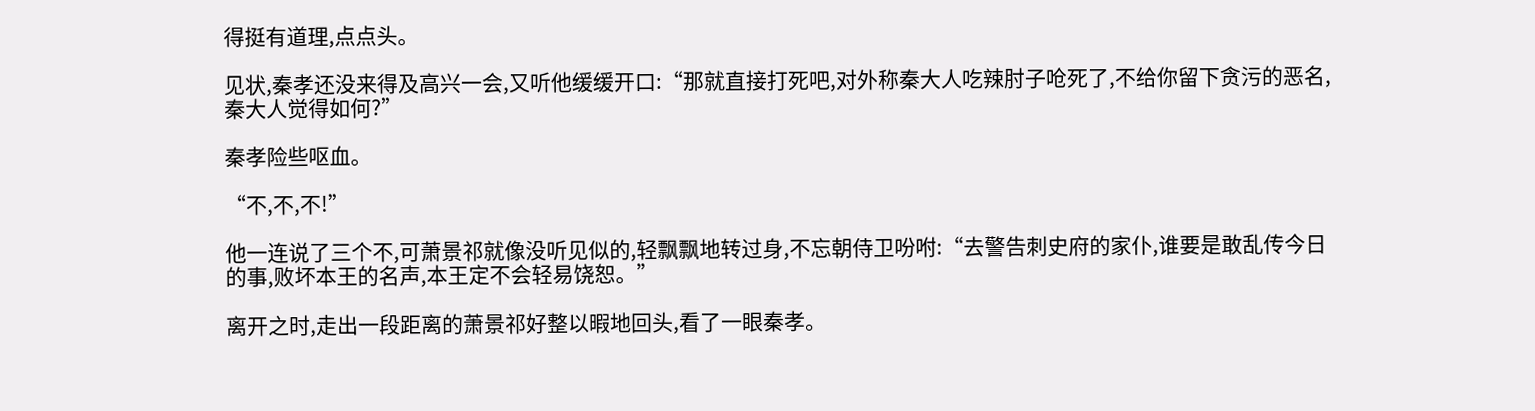得挺有道理,点点头。

见状,秦孝还没来得及高兴一会,又听他缓缓开口:“那就直接打死吧,对外称秦大人吃辣肘子呛死了,不给你留下贪污的恶名,秦大人觉得如何?”

秦孝险些呕血。

“不,不,不!”

他一连说了三个不,可萧景祁就像没听见似的,轻飘飘地转过身,不忘朝侍卫吩咐:“去警告刺史府的家仆,谁要是敢乱传今日的事,败坏本王的名声,本王定不会轻易饶恕。”

离开之时,走出一段距离的萧景祁好整以暇地回头,看了一眼秦孝。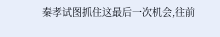秦孝试图抓住这最后一次机会,往前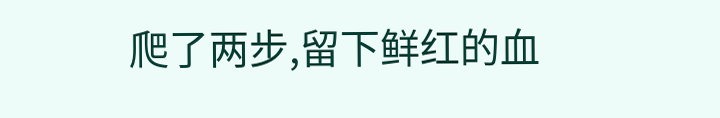爬了两步,留下鲜红的血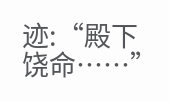迹:“殿下饶命……”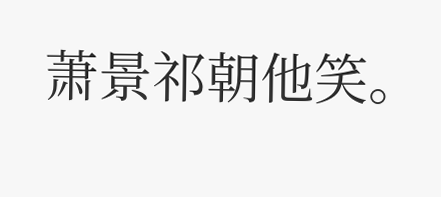萧景祁朝他笑。